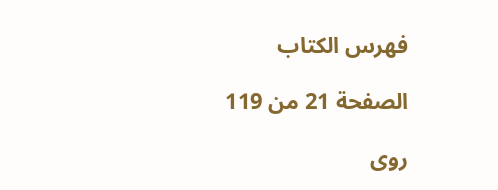فهرس الكتاب

الصفحة 21 من 119

روى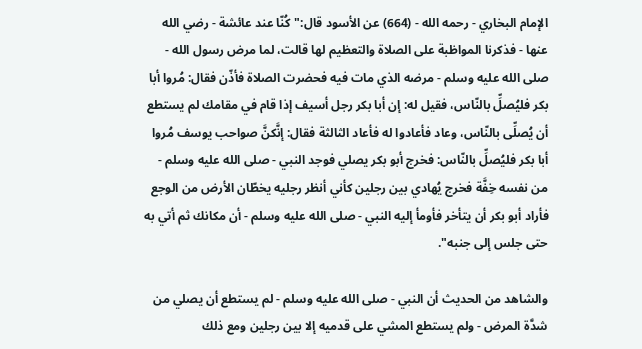الإمام البخاري - رحمه الله - (664) عن الأسود قال:"كُنّا عند عائشة - رضي الله عنها - فذكرنا المواظبة على الصلاة والتعظيم لها قالت، لما مرض رسول الله - صلى الله عليه وسلم - مرضه الذي مات فيه فحضرت الصلاة فأذّن فقال: مُروا أبا بكر فليُصلِّ بالنّاس، فقيل له: إن أبا بكر رجل أسيف إذا قام في مقامك لم يستطع أن يُصلِّى بالنّاس، وعاد فأعادوا له فأعاد الثالثة فقال: إنَّكنَّ صواحب يوسف مُروا أبا بكر فليُصلِّ بالنّاس: فخرج أبو بكر يصلي فوجد النبي - صلى الله عليه وسلم - من نفسه خِفَّة فخرج يُهادي بين رجلين كأني أنظر رجليه يخطّان الأرض من الوجع فأراد أبو بكر أن يتأخر فأومأ إليه النبي - صلى الله عليه وسلم - أن مكانك ثم أتي به حتى جلس إلى جنبه".

والشاهد من الحديث أن النبي - صلى الله عليه وسلم - لم يستطع أن يصلي من شدَّة المرض - ولم يستطع المشي على قدميه إلا بين رجلين ومع ذلك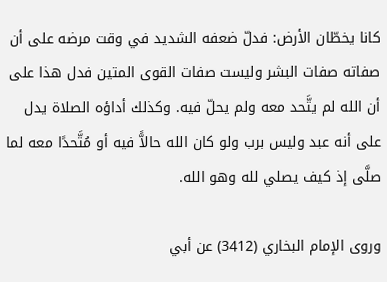كانا يخطّان الأرض: فدلّ ضعفه الشديد في وقت مرضه على أن صفاته صفات البشر وليست صفات القوى المتين فدل هذا على أن الله لم يتَّحد معه ولم يحلّ فيه. وكذلك أداؤه الصلاة يدل على أنه عبد وليس برب ولو كان الله حالاًّ فيه أو مُتَّحدًا معه لما صلَّى إذ كيف يصلي لله وهو الله.

وروى الإمام البخاري (3412) عن أبي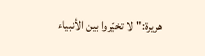هريرة:"لا تخيّروا بين الأنبياء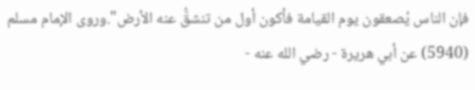فإن الناس يُصعقون يوم القيامة فأكون أول من تنشقُّ عنه الأرض".وروى الإمام مسلم (5940) عن أبي هريرة - رضي الله عنه -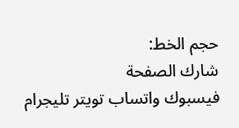حجم الخط:
شارك الصفحة
فيسبوك واتساب تويتر تليجرام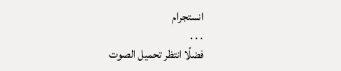انستجرام
. . .
فضلًا انتظر تحميل الصوت